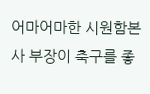어마어마한 시원함본사 부장이 축구를 좋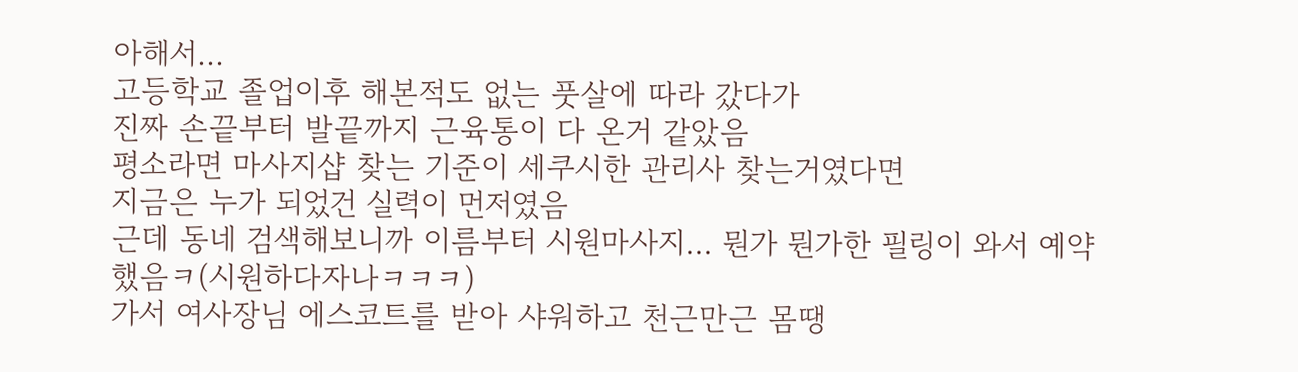아해서...
고등학교 졸업이후 해본적도 없는 풋살에 따라 갔다가
진짜 손끝부터 발끝까지 근육통이 다 온거 같았음
평소라면 마사지샵 찾는 기준이 세쿠시한 관리사 찾는거였다면
지금은 누가 되었건 실력이 먼저였음
근데 동네 검색해보니까 이름부터 시원마사지... 뭔가 뭔가한 필링이 와서 예약했음ㅋ(시원하다자나ㅋㅋㅋ)
가서 여사장님 에스코트를 받아 샤워하고 천근만근 몸땡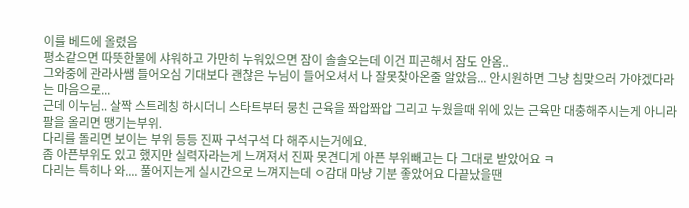이를 베드에 올렸음
평소같으면 따뜻한물에 샤워하고 가만히 누워있으면 잠이 솔솔오는데 이건 피곤해서 잠도 안옴..
그와중에 관라사쌤 들어오심 기대보다 괜찮은 누님이 들어오셔서 나 잘못찾아온줄 알았음... 안시원하면 그냥 침맞으러 가야겠다라는 마음으로...
근데 이누님.. 살짝 스트레칭 하시더니 스타트부터 뭉친 근육을 쫘압쫘압 그리고 누웠을때 위에 있는 근육만 대충해주시는게 아니라 팔을 올리면 땡기는부위.
다리를 돌리면 보이는 부위 등등 진짜 구석구석 다 해주시는거에요.
좀 아픈부위도 있고 했지만 실력자라는게 느껴져서 진짜 못견디게 아픈 부위빼고는 다 그대로 받았어요 ㅋ
다리는 특히나 와.... 풀어지는게 실시간으로 느껴지는데 ㅇ감대 마냥 기분 좋았어요 다끝났을땐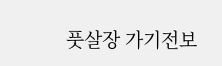풋살장 가기전보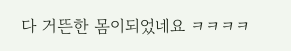다 거뜬한 몸이되었네요 ㅋㅋㅋㅋ